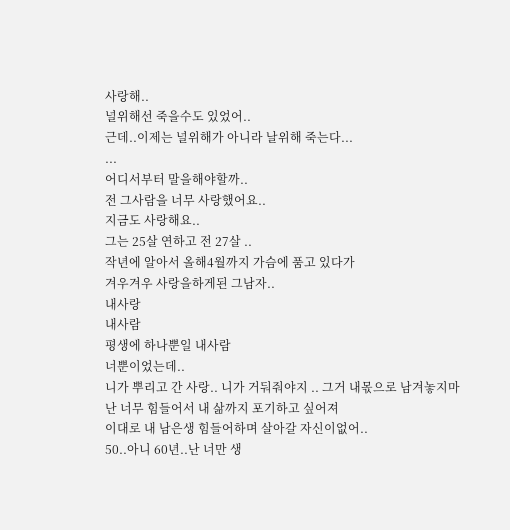사랑해..
널위해선 죽을수도 있었어..
근데..이제는 널위해가 아니라 날위해 죽는다...
...
어디서부터 말을해야할까..
전 그사람을 너무 사랑했어요..
지금도 사랑해요..
그는 25살 연하고 전 27살 ..
작년에 알아서 올해4월까지 가슴에 품고 있다가
겨우겨우 사랑을하게된 그남자..
내사랑
내사람
평생에 하나뿐일 내사람
너뿐이었는데..
니가 뿌리고 간 사랑.. 니가 거둬줘야지 .. 그거 내몫으로 남겨놓지마
난 너무 힘들어서 내 삶까지 포기하고 싶어져
이대로 내 남은생 힘들어하며 살아갈 자신이없어..
50..아니 60년..난 너만 생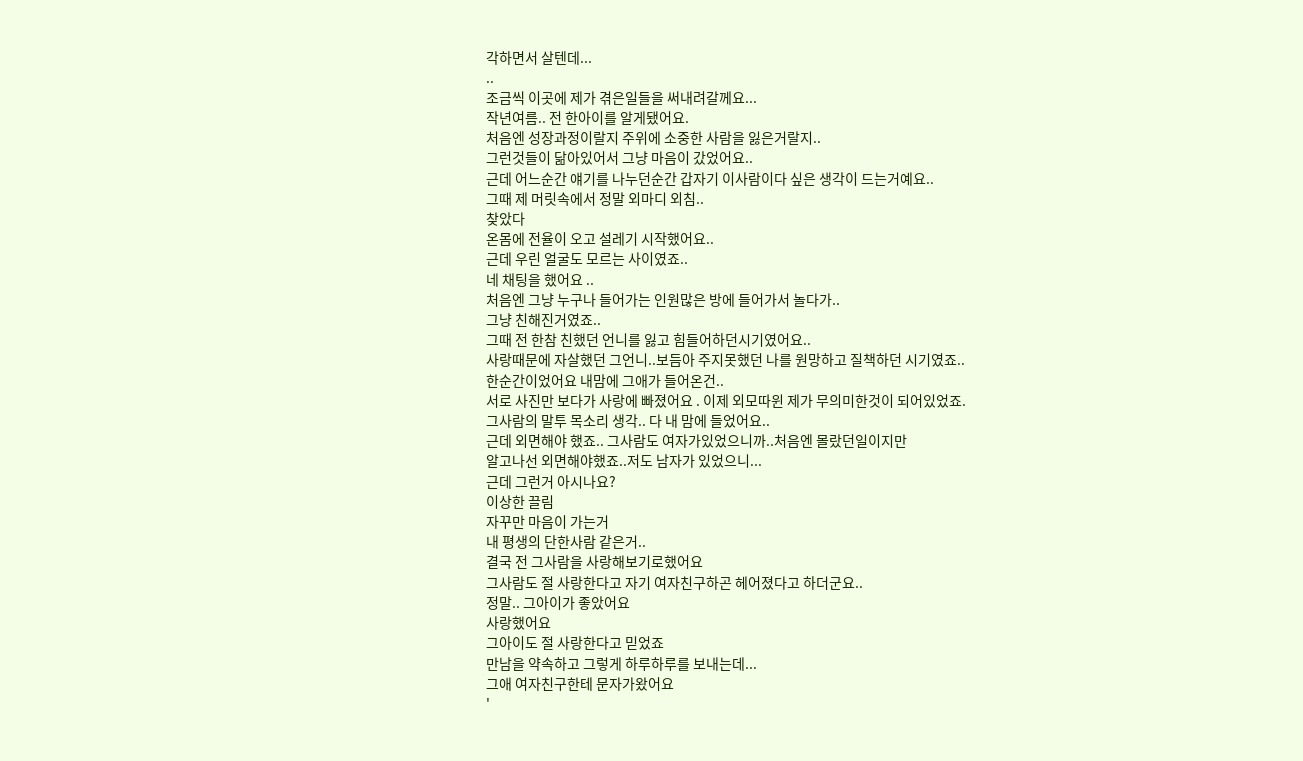각하면서 살텐데...
..
조금씩 이곳에 제가 겪은일들을 써내려갈께요...
작년여름.. 전 한아이를 알게됐어요.
처음엔 성장과정이랄지 주위에 소중한 사람을 잃은거랄지..
그런것들이 닮아있어서 그냥 마음이 갔었어요..
근데 어느순간 얘기를 나누던순간 갑자기 이사람이다 싶은 생각이 드는거예요..
그때 제 머릿속에서 정말 외마디 외침..
찾았다
온몸에 전율이 오고 설레기 시작했어요..
근데 우린 얼굴도 모르는 사이였죠..
네 채팅을 했어요 ..
처음엔 그냥 누구나 들어가는 인원많은 방에 들어가서 놀다가..
그냥 친해진거였죠..
그때 전 한참 친했던 언니를 잃고 힘들어하던시기였어요..
사랑때문에 자살했던 그언니..보듬아 주지못했던 나를 원망하고 질책하던 시기였죠..
한순간이었어요 내맘에 그애가 들어온건..
서로 사진만 보다가 사랑에 빠졌어요 . 이제 외모따윈 제가 무의미한것이 되어있었죠.
그사람의 말투 목소리 생각.. 다 내 맘에 들었어요..
근데 외면해야 했죠.. 그사람도 여자가있었으니까..처음엔 몰랐던일이지만
알고나선 외면해야했죠..저도 남자가 있었으니...
근데 그런거 아시나요?
이상한 끌림
자꾸만 마음이 가는거
내 평생의 단한사람 같은거..
결국 전 그사람을 사랑해보기로했어요
그사람도 절 사랑한다고 자기 여자친구하곤 헤어졌다고 하더군요..
정말.. 그아이가 좋았어요
사랑했어요
그아이도 절 사랑한다고 믿었죠
만남을 약속하고 그렇게 하루하루를 보내는데...
그애 여자친구한테 문자가왔어요
'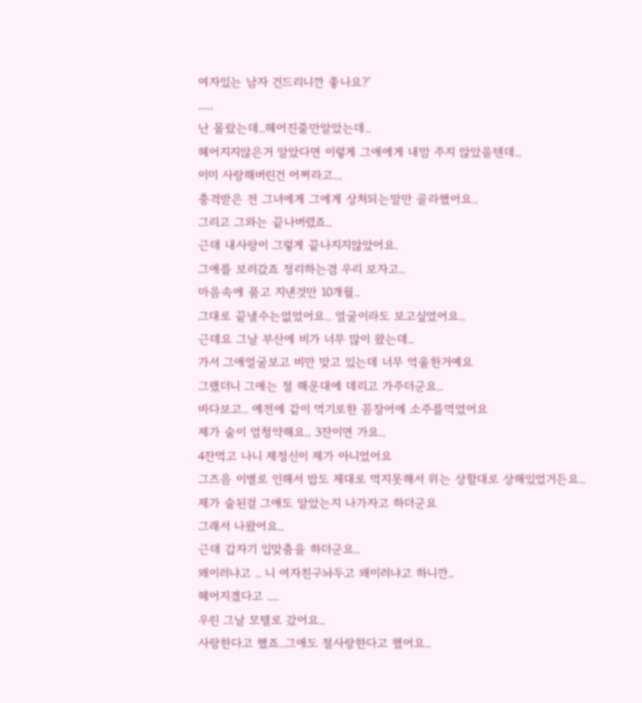여자있는 남자 건드리니깐 좋나요?'
.....
난 몰랐는데..헤어진줄만알았는데..
헤어지지않은거 알았다면 이렇게 그애에게 내맘 주지 않았을텐데..
이미 사랑해버린건 어쩌라고...
충격받은 전 그녀에게 그에게 상처되는말만 골라했어요..
그리고 그와는 끝나버렸죠..
근데 내사랑이 그렇게 끝나지지않았어요.
그애를 보러갔죠 정리하는겸 우리 보자고..
마음속에 품고 지낸것만 10개월..
그대로 끝낼수는없었어요.. 얼굴이라도 보고싶었어요..
근데요 그날 부산에 비가 너무 많이 왔는데..
가서 그애얼굴보고 비만 맞고 있는데 너무 억울한거예요
그랬더니 그애는 절 해운대에 데리고 가주더군요..
바다보고.. 예전에 같이 먹기로한 꼼장어에 소주를먹었어요
제가 술이 엄청약해요.. 3잔이면 가요..
4잔먹고 나니 제정신이 제가 아니었어요
그즈음 이별로 인해서 밥도 제대로 먹지못해서 위는 상할대로 상해있었거든요..
제가 술된걸 그애도 알았는지 나가자고 하더군요
그래서 나왔어요..
근데 갑자기 입맞춤을 하더군요..
왜이러냐고 .. 니 여자친구놔두고 왜이러냐고 하니깐..
헤어지겠다고 ....
우린 그날 모텔로 갔어요..
사랑한다고 했죠..그애도 절사랑한다고 했어요..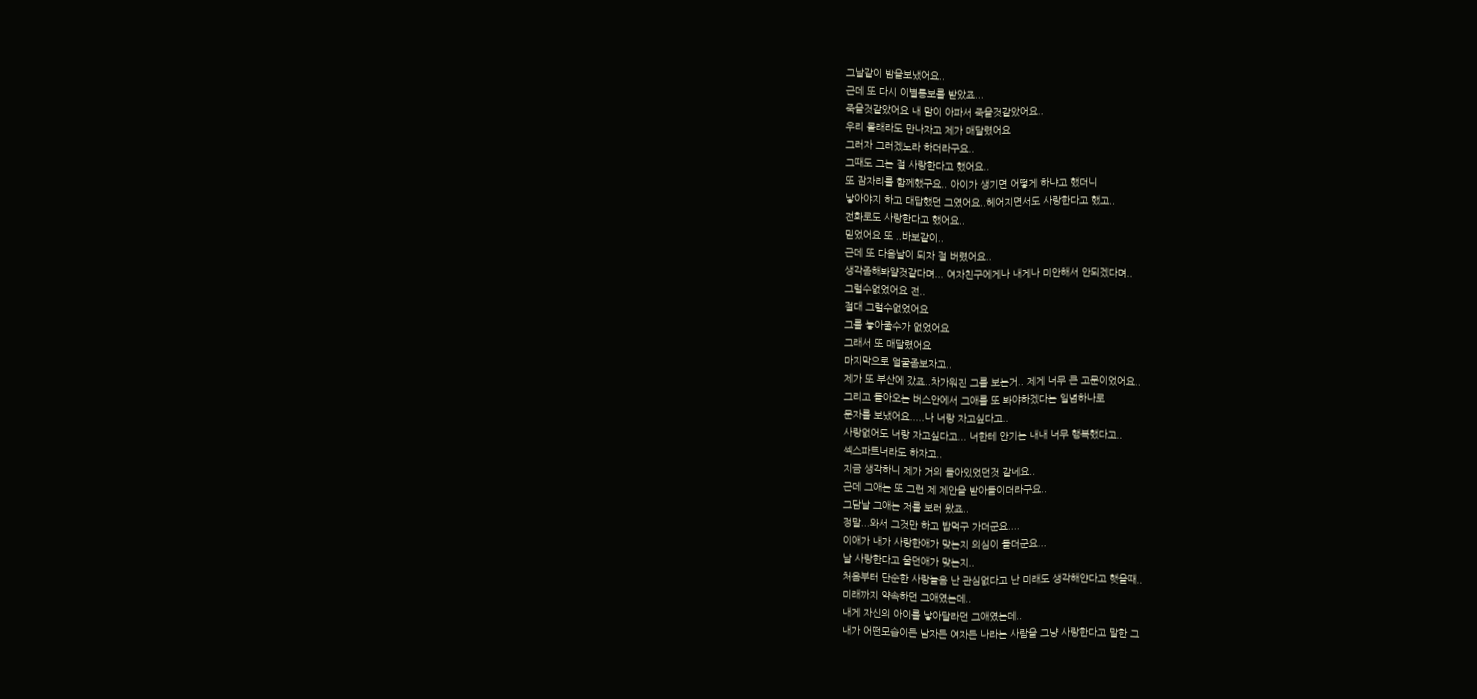그날같이 밤을보냈어요..
근데 또 다시 이별통보를 받았죠...
죽을것같았어요 내 맘이 아파서 죽을것같았어요..
우리 몰래라도 만나자고 제가 매달렸어요
그러자 그러겠노라 하더라구요..
그때도 그는 절 사랑한다고 했어요..
또 잠자리를 함께했구요.. 아이가 생기면 어떻게 하냐고 했더니
낳아야지 하고 대답했던 그였어요..헤어지면서도 사랑한다고 했고..
전화로도 사랑한다고 했어요..
믿었어요 또 ..바보같이..
근데 또 다음날이 되자 절 버렸어요..
생각좀해봐얄것같다며... 여자친구에게나 내게나 미안해서 안되겠다며..
그럴수없었어요 전..
절대 그럴수없었어요
그를 놓아줄수가 없었어요
그래서 또 매달렸어요
마지막으로 얼굴좀보자고..
제가 또 부산에 갔죠..차가워진 그를 보는거.. 제게 너무 큰 고문이었어요..
그리고 돌아오는 버스안에서 그애를 또 봐야하겠다는 일념하나로
문자를 보냈어요.....나 너랑 자고싶다고..
사랑없어도 너랑 자고싶다고... 너한테 안기는 내내 너무 행복했다고..
섹스파트너라도 하자고..
지금 생각하니 제가 거의 돌아있었던것 같네요..
근데 그애는 또 그런 제 제안을 받아들이더라구요..
그담날 그애는 저를 보러 왔죠..
정말...와서 그것만 하고 밥먹구 가더군요....
이애가 내가 사랑한애가 맞는지 의심이 들더군요...
날 사랑한다고 울던애가 맞는지..
처음부터 단순한 사랑놀음 난 관심없다고 난 미래도 생각해얀다고 햇을때..
미래까지 약속하던 그애였는데..
내게 자신의 아이를 낳아달라던 그애였는데..
내가 어떤모습이든 남자든 여자든 나라는 사람을 그냥 사랑한다고 말한 그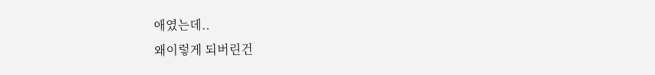애였는데..
왜이렇게 되버린건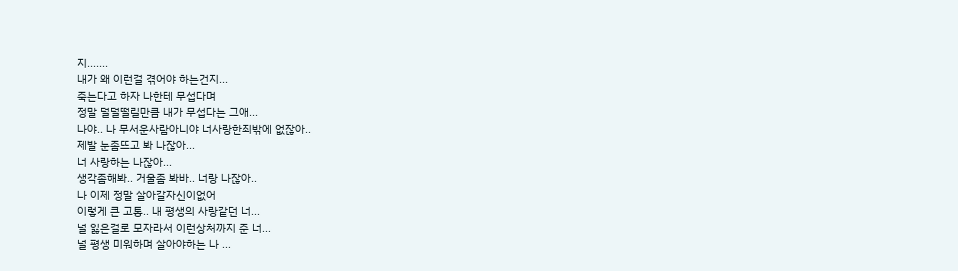지.......
내가 왜 이런걸 겪어야 하는건지...
죽는다고 하자 나한테 무섭다며
정말 덜덜떨릴만큼 내가 무섭다는 그애...
나야.. 나 무서운사람아니야 너사랑한죄밖에 없잖아..
제발 눈좀뜨고 봐 나잖아...
너 사랑하는 나잖아...
생각좀해봐.. 거울좀 봐바.. 너랑 나잖아..
나 이제 정말 살아갈자신이없어
이렇게 큰 고통.. 내 평생의 사랑같던 너...
널 잃은걸로 모자라서 이런상처까지 준 너...
널 평생 미워하며 살아야하는 나 ...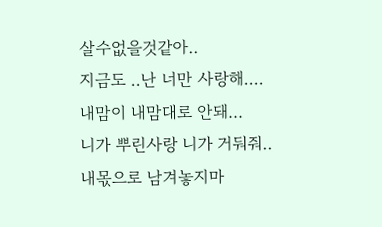살수없을것같아..
지금도 ..난 너만 사랑해....
내맘이 내맘대로 안돼...
니가 뿌린사랑 니가 거둬줘..
내몫으로 남겨놓지마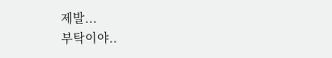제발...
부탁이야..